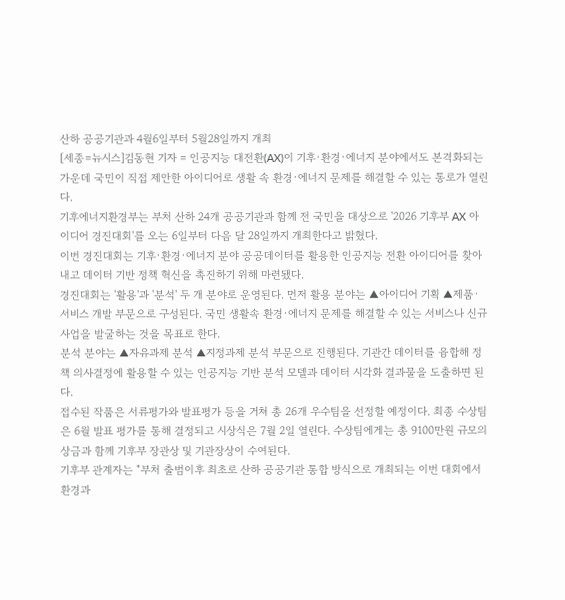산하 공공기관과 4월6일부터 5월28일까지 개최
[세종=뉴시스]김동현 기자 = 인공지능 대전환(AX)이 기후·환경·에너지 분야에서도 본격화되는 가운데 국민이 직접 제안한 아이디어로 생활 속 환경·에너지 문제를 해결할 수 있는 통로가 열린다.
기후에너지환경부는 부처 산하 24개 공공기관과 함께 전 국민을 대상으로 '2026 기후부 AX 아이디어 경진대회'를 오는 6일부터 다음 달 28일까지 개최한다고 밝혔다.
이번 경진대회는 기후·환경·에너지 분야 공공데이터를 활용한 인공지능 전환 아이디어를 찾아내고 데이터 기반 정책 혁신을 촉진하기 위해 마련됐다.
경진대회는 '활용'과 '분석' 두 개 분야로 운영된다. 먼저 활용 분야는 ▲아이디어 기획 ▲제품·서비스 개발 부문으로 구성된다. 국민 생활속 환경·에너지 문제를 해결할 수 있는 서비스나 신규 사업을 발굴하는 것을 목표로 한다.
분석 분야는 ▲자유과제 분석 ▲지정과제 분석 부문으로 진행된다. 기관간 데이터를 융합해 정책 의사결정에 활용할 수 있는 인공지능 기반 분석 모델과 데이터 시각화 결과물을 도출하면 된다.
접수된 작품은 서류평가와 발표평가 등을 거쳐 총 26개 우수팀을 선정할 예정이다. 최종 수상팀은 6월 발표 평가를 통해 결정되고 시상식은 7월 2일 열린다. 수상팀에게는 총 9100만원 규모의 상금과 함께 기후부 장관상 및 기관장상이 수여된다.
기후부 관계자는 "부처 출범이후 최초로 산하 공공기관 통합 방식으로 개최되는 이번 대회에서 환경과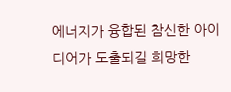에너지가 융합된 참신한 아이디어가 도출되길 희망한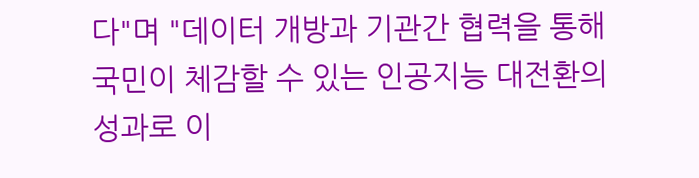다"며 "데이터 개방과 기관간 협력을 통해 국민이 체감할 수 있는 인공지능 대전환의 성과로 이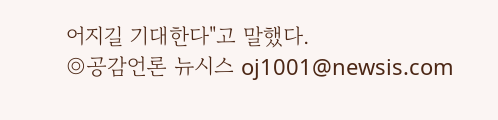어지길 기대한다"고 말했다.
◎공감언론 뉴시스 oj1001@newsis.com